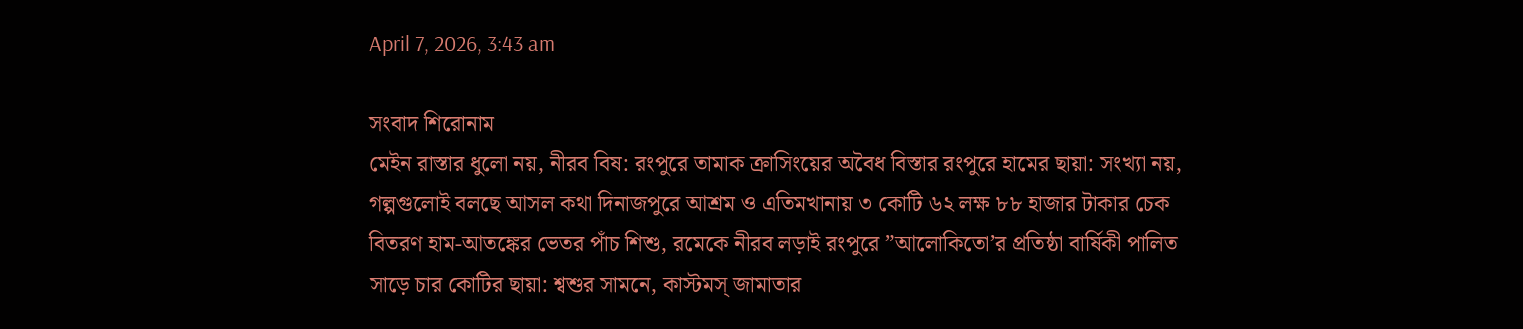April 7, 2026, 3:43 am

সংবাদ শিরোনাম
মেইন রাস্তার ধুলো নয়, নীরব বিষ: রংপুরে তামাক ক্রাসিংয়ের অবৈধ বিস্তার রংপুরে হামের ছায়া: সংখ্যা নয়, গল্পগুলোই বলছে আসল কথা দিনাজপুরে আশ্রম ও এতিমখানায় ৩ কোটি ৬২ লক্ষ ৮৮ হাজার টাকার চেক বিতরণ হাম-আতঙ্কের ভেতর পাঁচ শিশু, রমেকে নীরব লড়াই রংপুরে ”আলোকিতো’র প্রতিষ্ঠা বার্ষিকী পালিত সাড়ে চার কোটির ছায়া: শ্বশুর সামনে, কাস্টমস্ জামাতার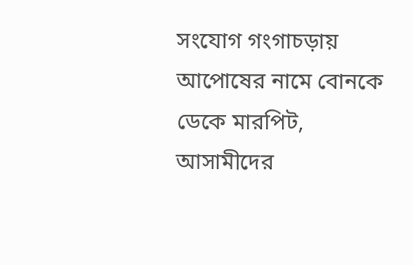সংযোগ গংগাচড়ায় আপোষের নামে বোনকে ডেকে মারপিট, আসামীদের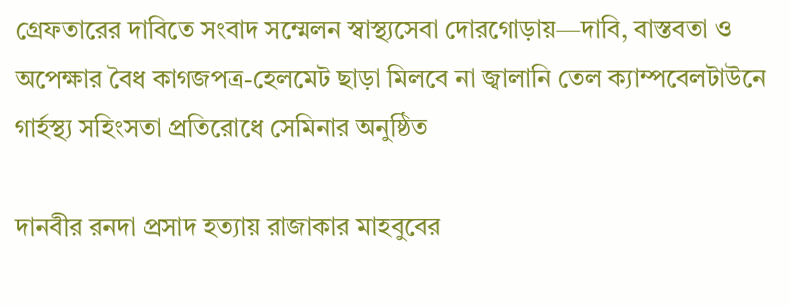গ্রেফতারের দাবিতে সংবাদ সম্মেলন স্বাস্থ্যসেবা দোরগোড়ায়—দাবি, বাস্তবতা ও অপেক্ষার বৈধ কাগজপত্র-হেলমেট ছাড়া মিলবে না জ্বালানি তেল ক্যাম্পবেলটাউনে গার্হস্থ্য সহিংসতা প্রতিরোধে সেমিনার অনুষ্ঠিত

দানবীর রনদা প্রসাদ হত্যায় রাজাকার মাহবুবের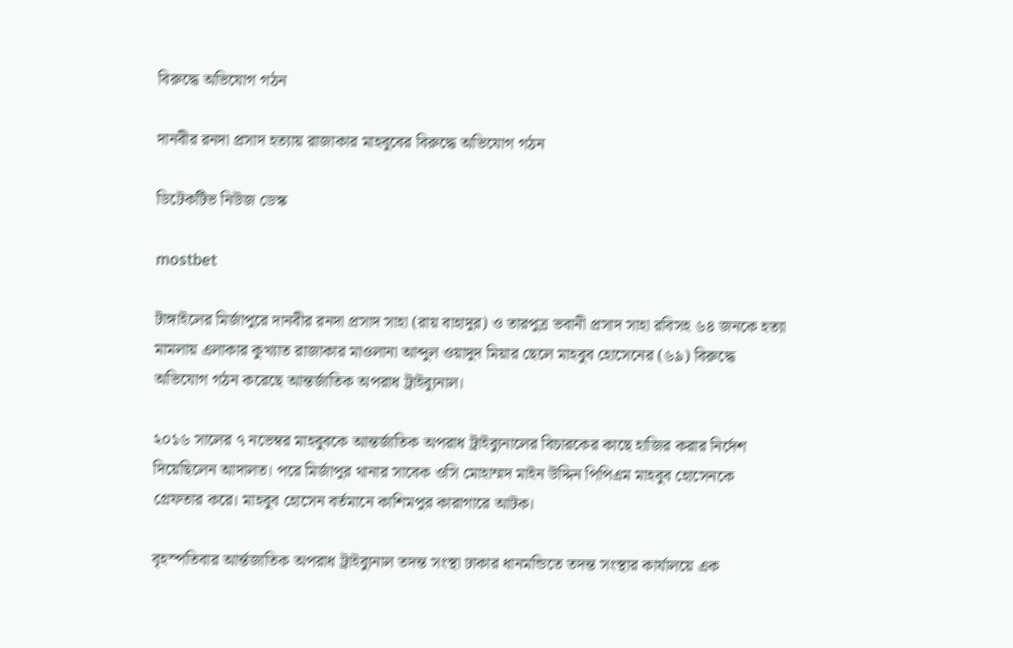বিরুদ্ধে অভিযোগ গঠন

দানবীর রনদা প্রসাদ হত্যায় রাজাকার মাহবুবের বিরুদ্ধে অভিযোগ গঠন

ডিটেকটিভ নিউজ ডেস্ক

mostbet

টাঙ্গাইলের মির্জাপুরে দানবীর রনদা প্রসাদ সাহা (রায় বাহাদুর) ও তারপুত্র ভবানী প্রসাদ সাহা রবিসহ ৬৪ জনকে হত্যা মামলায় এলাকার কুখ্যাত রাজাকার মাওলানা আব্দুল ওয়াদুদ মিয়ার ছেলে মাহবুব হোসেনের (৬৯) বিরুদ্ধে অভিযোগ গঠন করেছে আন্তর্জাতিক অপরাধ ট্রাইব্যুনাল।

২০১৬ সালের ৭ নভেম্বর মাহবুবকে আন্তর্জাতিক অপরাধ ট্রাইব্যুনালের বিচারকের কাছে হাজির করার নির্দেশ দিয়েছিলেন আদালত। পরে মির্জাপুর থানার সাবেক ওসি মোহাম্মদ মাইন উদ্দিন পিপিএম মাহবুব হোসেনকে গ্রেফতার করে। মাহবুব হোসেন বর্তমানে কাশিমপুর কারাগারে আটক।

বৃহস্পতিবার আর্ন্তজাতিক অপরাধ ট্রাইব্যুনাল তদন্ত সংস্থা ঢাকার ধানমন্ডিতে তদন্ত সংস্থার কার্যালয়ে এক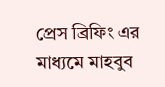প্রেস ব্রিফিং এর মাধ্যমে মাহবুব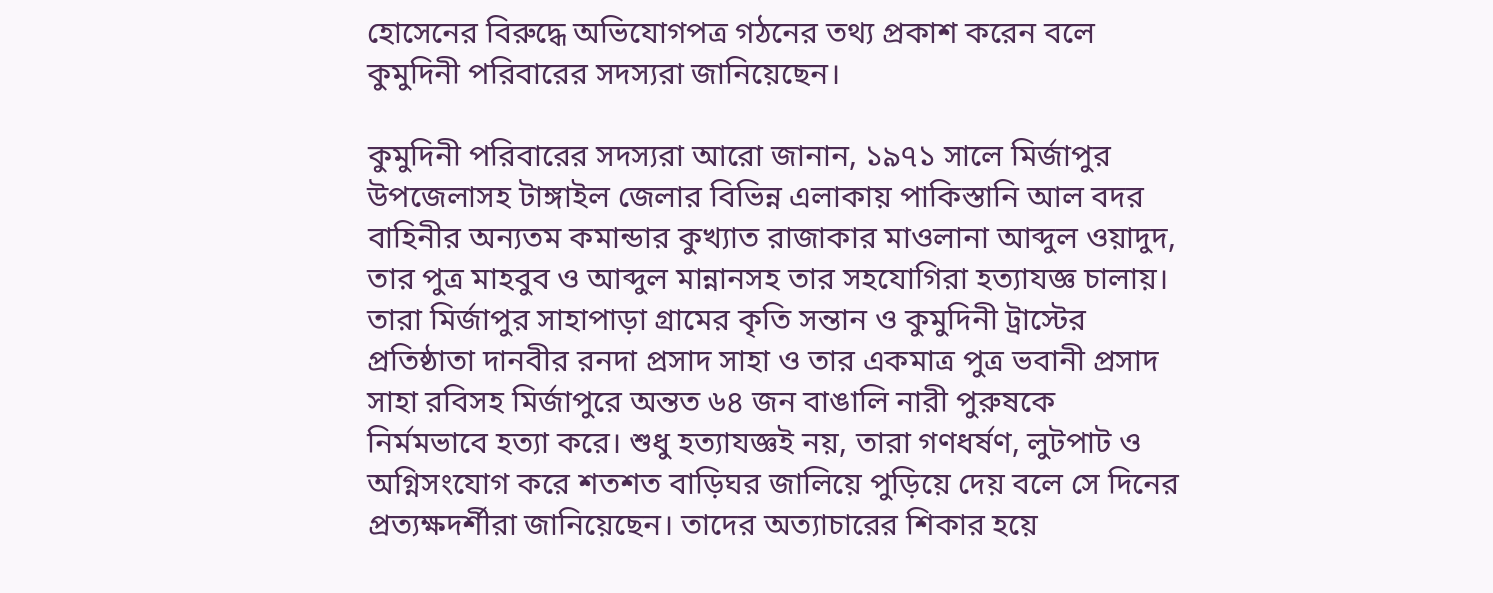হোসেনের বিরুদ্ধে অভিযোগপত্র গঠনের তথ্য প্রকাশ করেন বলে কুমুদিনী পরিবারের সদস্যরা জানিয়েছেন।

কুমুদিনী পরিবারের সদস্যরা আরো জানান, ১৯৭১ সালে মির্জাপুর উপজেলাসহ টাঙ্গাইল জেলার বিভিন্ন এলাকায় পাকিস্তানি আল বদর বাহিনীর অন্যতম কমান্ডার কুখ্যাত রাজাকার মাওলানা আব্দুল ওয়াদুদ, তার পুত্র মাহবুব ও আব্দুল মান্নানসহ তার সহযোগিরা হত্যাযজ্ঞ চালায়। তারা মির্জাপুর সাহাপাড়া গ্রামের কৃতি সন্তান ও কুমুদিনী ট্রাস্টের প্রতিষ্ঠাতা দানবীর রনদা প্রসাদ সাহা ও তার একমাত্র পুত্র ভবানী প্রসাদ সাহা রবিসহ মির্জাপুরে অন্তত ৬৪ জন বাঙালি নারী পুরুষকে নির্মমভাবে হত্যা করে। শুধু হত্যাযজ্ঞই নয়, তারা গণধর্ষণ, লুটপাট ও অগ্নিসংযোগ করে শতশত বাড়িঘর জালিয়ে পুড়িয়ে দেয় বলে সে দিনের প্রত্যক্ষদর্শীরা জানিয়েছেন। তাদের অত্যাচারের শিকার হয়ে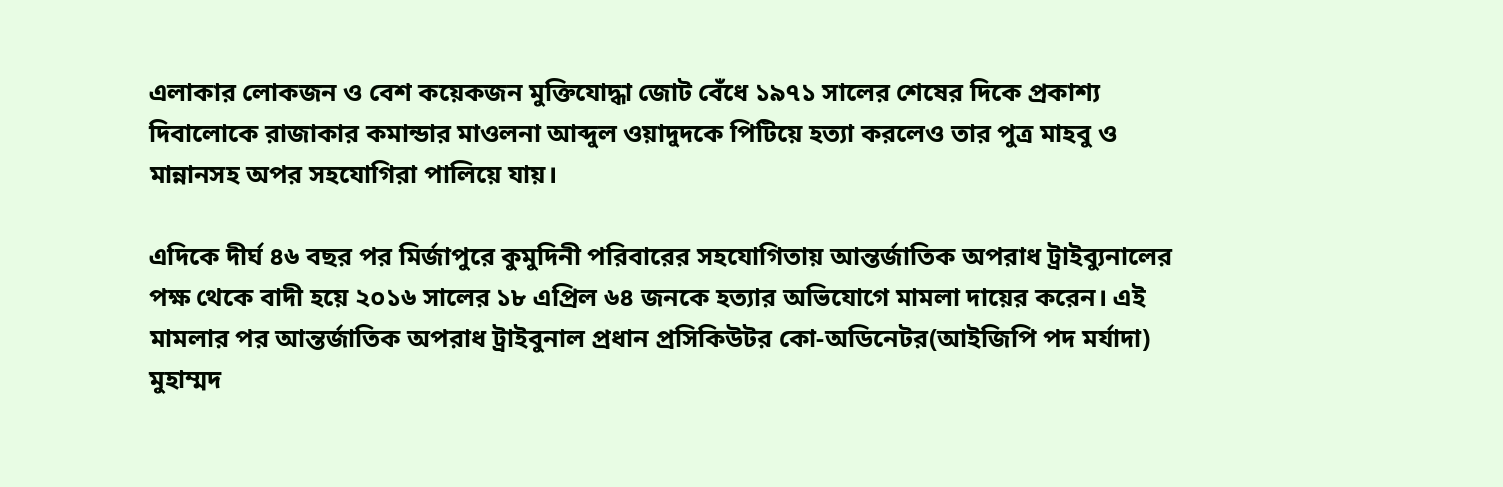এলাকার লোকজন ও বেশ কয়েকজন মুক্তিযোদ্ধা জোট বেঁধে ১৯৭১ সালের শেষের দিকে প্রকাশ্য দিবালোকে রাজাকার কমান্ডার মাওলনা আব্দুল ওয়াদুদকে পিটিয়ে হত্যা করলেও তার পুত্র মাহবু ও মান্নানসহ অপর সহযোগিরা পালিয়ে যায়।

এদিকে দীর্ঘ ৪৬ বছর পর মির্জাপুরে কুমুদিনী পরিবারের সহযোগিতায় আন্তর্জাতিক অপরাধ ট্রাইব্যুনালের পক্ষ থেকে বাদী হয়ে ২০১৬ সালের ১৮ এপ্রিল ৬৪ জনকে হত্যার অভিযোগে মামলা দায়ের করেন। এই মামলার পর আন্তর্জাতিক অপরাধ ট্রাইবুনাল প্রধান প্রসিকিউটর কো-অডিনেটর(আইজিপি পদ মর্যাদা) মুহাম্মদ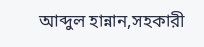আব্দুল হান্নান,সহকারী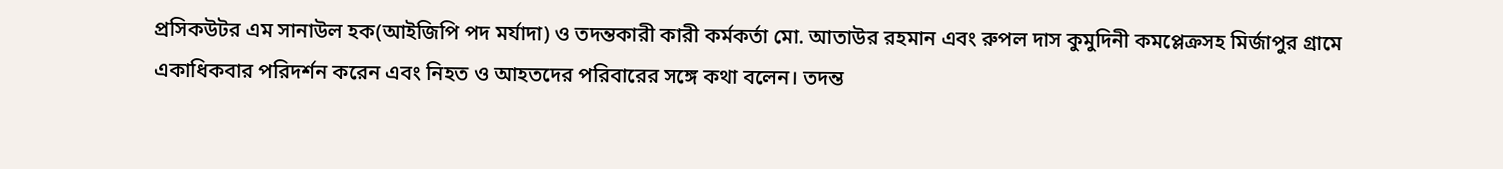প্রসিকউটর এম সানাউল হক(আইজিপি পদ মর্যাদা) ও তদন্তকারী কারী কর্মকর্তা মো. আতাউর রহমান এবং রুপল দাস কুমুদিনী কমপ্লেক্রসহ মির্জাপুর গ্রামে একাধিকবার পরিদর্শন করেন এবং নিহত ও আহতদের পরিবারের সঙ্গে কথা বলেন। তদন্ত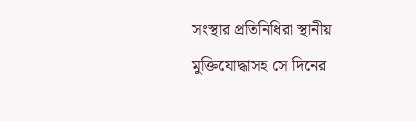সংস্থার প্রতিনিধিরা স্থানীয় মুক্তিযোদ্ধাসহ সে দিনের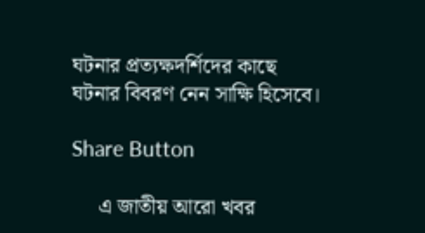ঘটনার প্রত্যক্ষদর্শিদের কাছে ঘটনার বিবরণ নেন সাক্ষি হিসেবে।

Share Button

     এ জাতীয় আরো খবর